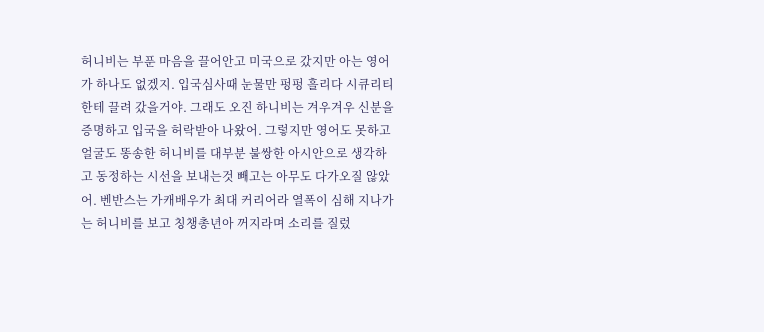허니비는 부푼 마음을 끌어안고 미국으로 갔지만 아는 영어가 하나도 없겠지. 입국심사때 눈물만 펑펑 흘리다 시큐리티한테 끌려 갔을거야. 그래도 오진 하니비는 겨우겨우 신분을 증명하고 입국을 허락받아 나왔어. 그렇지만 영어도 못하고 얼굴도 똥송한 허니비를 대부분 불쌍한 아시안으로 생각하고 동정하는 시선을 보내는것 빼고는 아무도 다가오질 않았어. 벤반스는 가캐배우가 최대 커리어라 열폭이 심해 지나가는 허니비를 보고 칭챙총년아 꺼지라며 소리를 질렀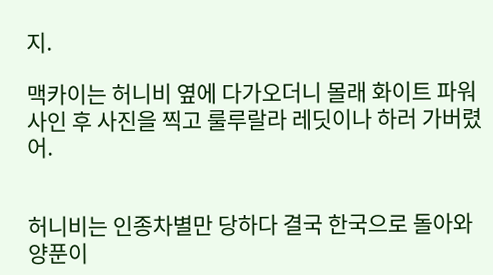지.

맥카이는 허니비 옆에 다가오더니 몰래 화이트 파워 사인 후 사진을 찍고 룰루랄라 레딧이나 하러 가버렸어.


허니비는 인종차별만 당하다 결국 한국으로 돌아와 양푼이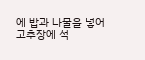에 밥과 나물을 넣어 고추장에 석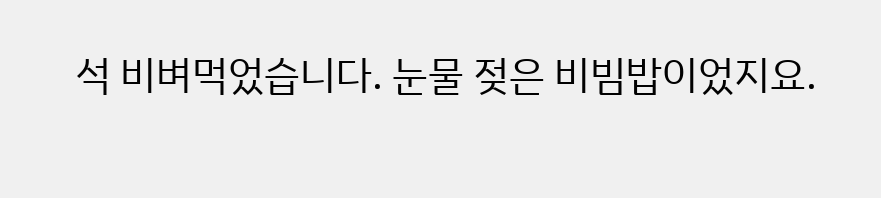석 비벼먹었습니다. 눈물 젖은 비빔밥이었지요.